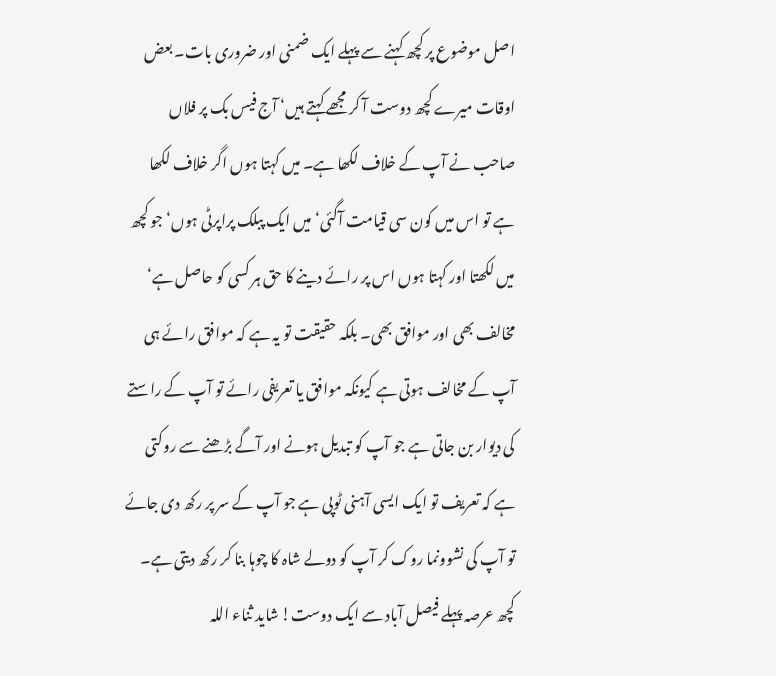اصل موضوع پر کچھ کہنے سے پہلے ایک ضمنی اور ضروری بات۔ بعض اوقات میرے کچھ دوست آ کر مجھے کہتے ہیں‘ آج فیس بک پر فلاں صاحب نے آپ کے خلاف لکھا ہے۔ میں کہتا ہوں اگر خلاف لکھا ہے تو اس میں کون سی قیامت آگئی‘ میں ایک پبلک پراپرٹی ہوں‘ جو کچھ میں لکھتا اور کہتا ہوں اس پر رائے دینے کا حق ہر کسی کو حاصل ہے‘ مخالف بھی اور موافق بھی۔ بلکہ حقیقت تو یہ ہے کہ موافق رائے ہی آپ کے مخالف ہوتی ہے کیونکہ موافق یا تعریفی رائے تو آپ کے راستے کی دیوار بن جاتی ہے جو آپ کو تبدیل ہونے اور آگے بڑھنے سے روکتی ہے کہ تعریف تو ایک ایسی آہنی ٹوپی ہے جو آپ کے سر پر رکھ دی جائے تو آپ کی نشوونما روک کر آپ کو دولے شاہ کا چوہا بنا کر رکھ دیتی ہے۔ کچھ عرصہ پہلے فیصل آباد سے ایک دوست! شاید ثناء اللہ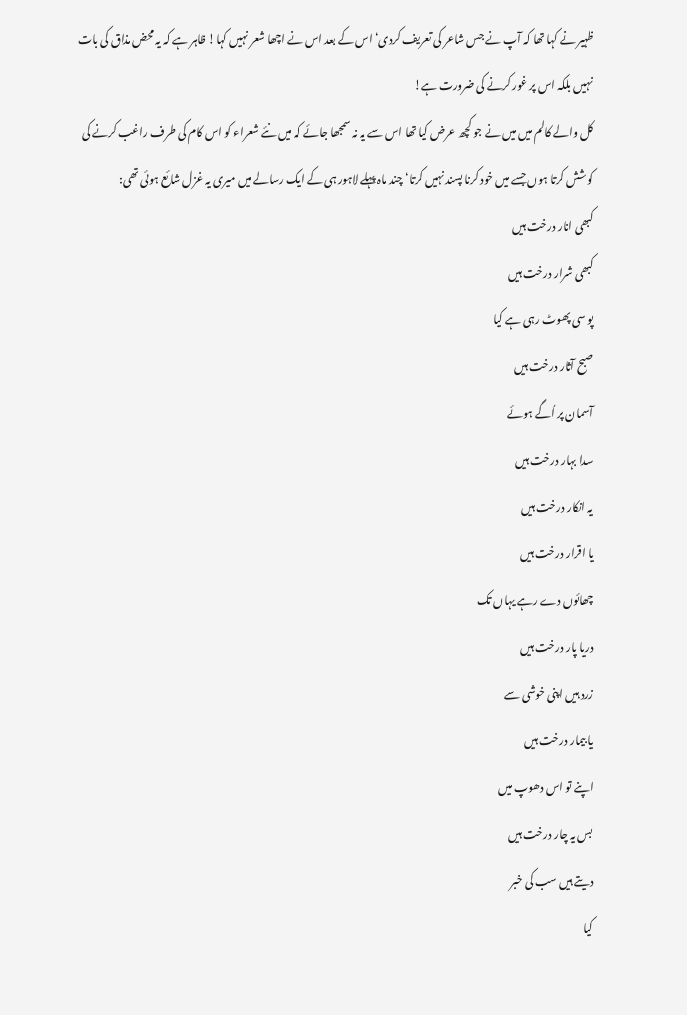ظہیر نے کہا تھا کہ آپ نے جس شاعر کی تعریف کردی‘ اس کے بعد اس نے اچھا شعر نہیں کہا! ظاہر ہے کہ یہ محض مذاق کی بات نہیں بلکہ اس پر غور کرنے کی ضرورت ہے!
کل والے کالم میں میں نے جو کچھ عرض کیا تھا اس سے یہ نہ سمجھا جائے کہ میں نئے شعراء کو اس کام کی طرف راغب کرنے کی کوشش کرتا ہوں جسے میں خود کرنا پسند نہیں کرتا‘ چند ماہ پہلے لاہور ہی کے ایک رسالے میں میری یہ غزل شائع ہوئی تھی:
کبھی انار درخت ہیں
کبھی شرار درخت ہیں
پو سی پھوٹ رہی ہے کیا
صبح آثار درخت ہیں
آسمان پر اُگے ہوئے
سدا بہار درخت ہیں
یہ انکار درخت ہیں
یا اقرار درخت ہیں
چھائوں دے رہے یہاں تک
دریا پار درخت ہیں
زرد ہیں اپنی خوشی سے
یا بیمار درخت ہیں
اپنے تو اس دھوپ میں
بس یہ چار درخت ہیں
دیتے ہیں سب کی خبر
کیا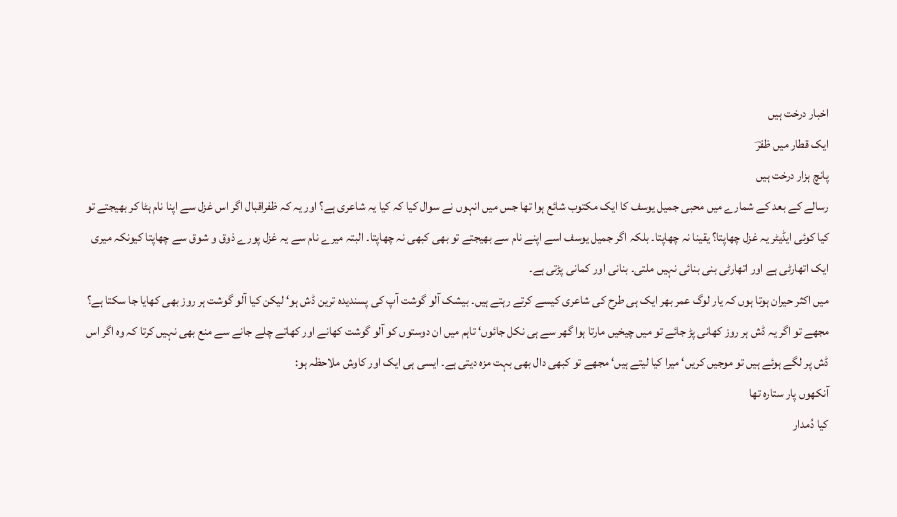اخبار درخت ہیں
ایک قطار میں ظفرؔ
پانچ ہزار درخت ہیں
رسالے کے بعد کے شمارے میں محبی جمیل یوسف کا ایک مکتوب شائع ہوا تھا جس میں انہوں نے سوال کیا کہ کیا یہ شاعری ہے؟ اور یہ کہ ظفراقبال اگر اس غزل سے اپنا نام ہٹا کر بھیجتے تو کیا کوئی ایڈیٹر یہ غزل چھاپتا؟ یقینا نہ چھاپتا۔ بلکہ اگر جمیل یوسف اسے اپنے نام سے بھیجتے تو بھی کبھی نہ چھاپتا۔ البتہ میرے نام سے یہ غزل پورے ذوق و شوق سے چھاپتا کیونکہ میری ایک اتھارٹی ہے اور اتھارٹی بنی بنائی نہیں ملتی۔ بنانی اور کمانی پڑتی ہے۔
میں اکثر حیران ہوتا ہوں کہ یار لوگ عمر بھر ایک ہی طرح کی شاعری کیسے کرتے رہتے ہیں۔ بیشک آلو گوشت آپ کی پسندیدہ ترین ڈش ہو‘ لیکن کیا آلو گوشت ہر روز بھی کھایا جا سکتا ہے؟ مجھے تو اگر یہ ڈش ہر روز کھانی پڑ جائے تو میں چیخیں مارتا ہوا گھر سے ہی نکل جائوں‘ تاہم میں ان دوستوں کو آلو گوشت کھانے اور کھاتے چلے جانے سے منع بھی نہیں کرتا کہ وہ اگر اس ڈش پر لگے ہوئے ہیں تو موجیں کریں‘ میرا کیا لیتے ہیں‘ مجھے تو کبھی دال بھی بہت مزہ دیتی ہے۔ ایسی ہی ایک اور کاوش ملاحظہ ہو:
آنکھوں پار ستارہ تھا
کیا دُمدار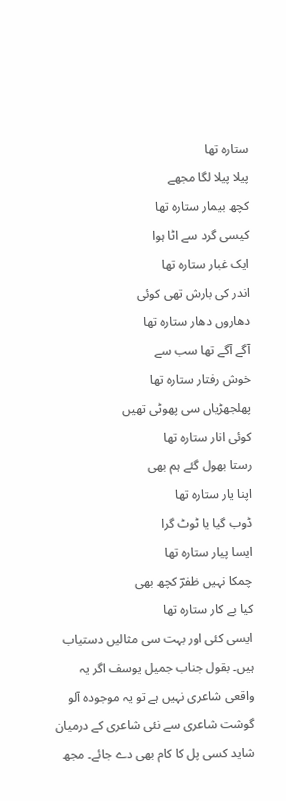ستارہ تھا
پیلا پیلا لگا مجھے
کچھ بیمار ستارہ تھا
کیسی گرد سے اٹا ہوا
ایک غبار ستارہ تھا
اندر کی بارش تھی کوئی
دھاروں دھار ستارہ تھا
آگے آگے تھا سب سے
خوش رفتار ستارہ تھا
پھلجھڑیاں سی پھوٹی تھیں
کوئی انار ستارہ تھا
رستا بھول گئے ہم بھی
اپنا یار ستارہ تھا
ڈوب گیا یا ٹوٹ گرا
ایسا پیار ستارہ تھا
چمکا نہیں ظفرؔ کچھ بھی
کیا بے کار ستارہ تھا
ایسی کئی اور بہت سی مثالیں دستیاب ہیں۔ بقول جناب جمیل یوسف اگر یہ واقعی شاعری نہیں ہے تو یہ موجودہ آلو گوشت شاعری سے نئی شاعری کے درمیان شاید کسی پل کا کام بھی دے جائے۔ مجھ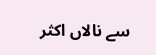سے نالاں اکثر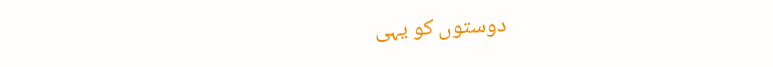دوستوں کو یہی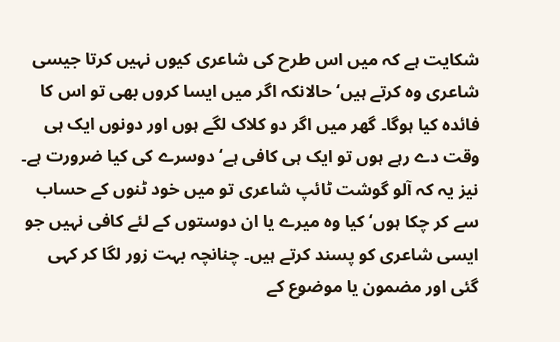شکایت ہے کہ میں اس طرح کی شاعری کیوں نہیں کرتا جیسی شاعری وہ کرتے ہیں‘ حالانکہ اگر میں ایسا کروں بھی تو اس کا فائدہ کیا ہوگا۔ گھر میں اگر دو کلاک لگے ہوں اور دونوں ایک ہی وقت دے رہے ہوں تو ایک ہی کافی ہے‘ دوسرے کی کیا ضرورت ہے۔ نیز یہ کہ آلو گوشت ٹائپ شاعری تو میں خود ٹنوں کے حساب سے کر چکا ہوں‘ کیا وہ میرے یا ان دوستوں کے لئے کافی نہیں جو ایسی شاعری کو پسند کرتے ہیں۔ چنانچہ بہت زور لگا کر کہی گئی اور مضمون یا موضوع کے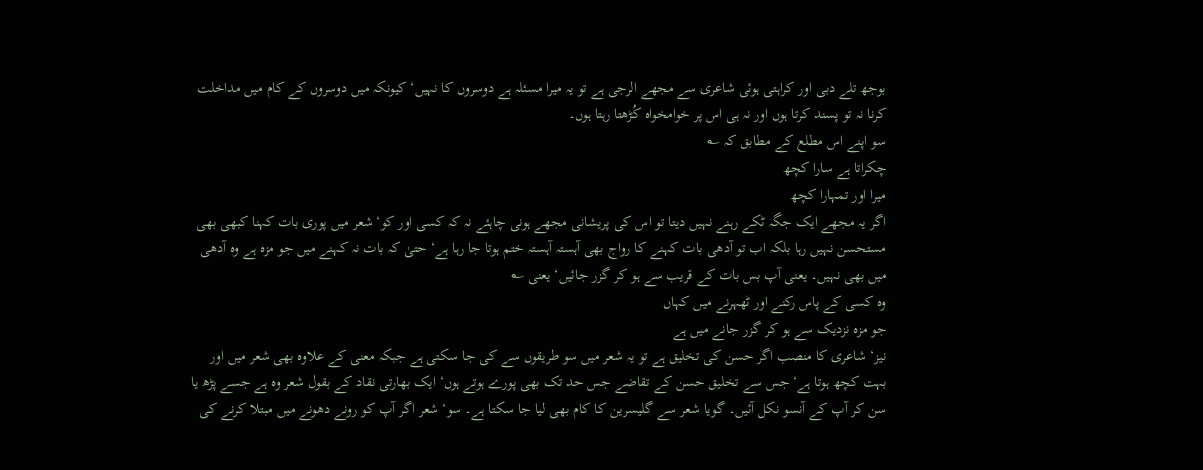بوجھ تلے دبی اور کراہتی ہوئی شاعری سے مجھے الرجی ہے تو یہ میرا مسئلہ ہے دوسروں کا نہیں‘ کیونکہ میں دوسروں کے کام میں مداخلت کرنا نہ تو پسند کرتا ہوں اور نہ ہی اس پر خوامخواہ کُڑھتا رہتا ہوں۔
سو اپنے اس مطلع کے مطابق کہ ؎
چکراتا ہے سارا کچھ
میرا اور تمہارا کچھ
اگر یہ مجھے ایک جگہ ٹکے رہنے نہیں دیتا تو اس کی پریشانی مجھے ہونی چاہئے نہ کہ کسی اور کو‘ شعر میں پوری بات کہنا کبھی بھی مستحسن نہیں رہا بلکہ اب تو آدھی بات کہنے کا رواج بھی آہستہ آہستہ ختم ہوتا جا رہا ہے‘ حتیٰ کہ بات نہ کہنے میں جو مزہ ہے وہ آدھی میں بھی نہیں۔ یعنی آپ بس بات کے قریب سے ہو کر گزر جائیں‘ یعنی ؎
وہ کسی کے پاس رکنے اور ٹھہرنے میں کہاں
جو مزہ نزدیک سے ہو کر گزر جانے میں ہے
نیز‘ شاعری کا منصب اگر حسن کی تخلیق ہے تو یہ شعر میں سو طریقوں سے کی جا سکتی ہے جبکہ معنی کے علاوہ بھی شعر میں اور بہت کچھ ہوتا ہے‘ جس سے تخلیق حسن کے تقاضے جس حد تک بھی پورے ہوتے ہوں‘ ایک بھارتی نقاد کے بقول شعر وہ ہے جسے پڑھ یا سن کر آپ کے آنسو نکل آئیں۔ گویا شعر سے گلیسرین کا کام بھی لیا جا سکتا ہے۔ سو‘ شعر اگر آپ کو رونے دھونے میں مبتلا کرنے کی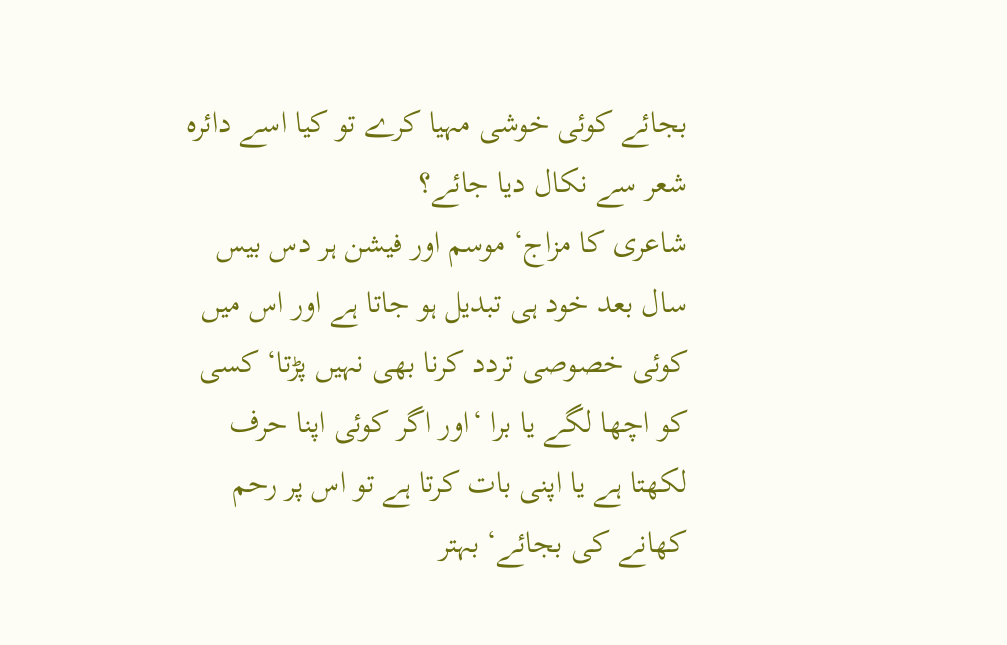بجائے کوئی خوشی مہیا کرے تو کیا اسے دائرہ شعر سے نکال دیا جائے؟
شاعری کا مزاج‘ موسم اور فیشن ہر دس بیس سال بعد خود ہی تبدیل ہو جاتا ہے اور اس میں کوئی خصوصی تردد کرنا بھی نہیں پڑتا‘ کسی کو اچھا لگے یا برا ‘اور اگر کوئی اپنا حرف لکھتا ہے یا اپنی بات کرتا ہے تو اس پر رحم کھانے کی بجائے‘ بہتر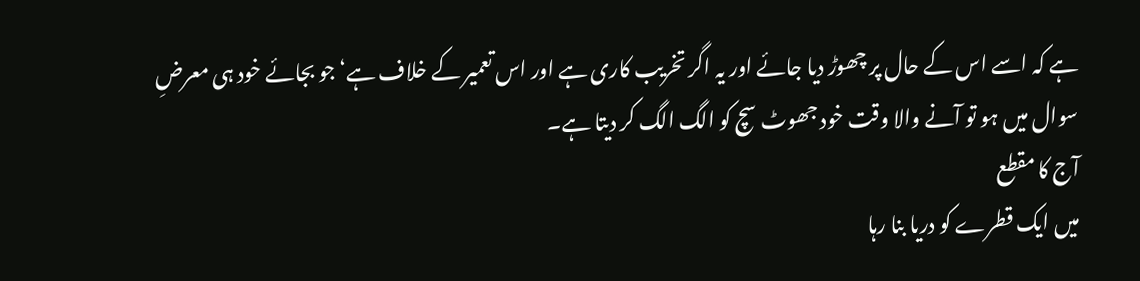ہے کہ اسے اس کے حال پر چھوڑ دیا جائے اور یہ اگر تخریب کاری ہے اور اس تعمیر کے خلاف ہے‘ جو بجائے خود ہی معرضِ سوال میں ہو تو آنے والا وقت خود جھوٹ سچ کو الگ الگ کر دیتا ہے۔
آج کا مقطع
میں ایک قطرے کو دریا بنا رہا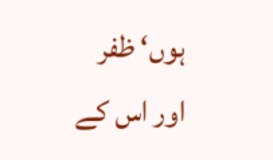ہوں‘ ظفر
اور اس کے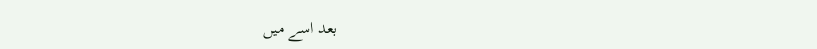بعد اسے میں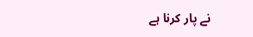نے پار کرنا ہے